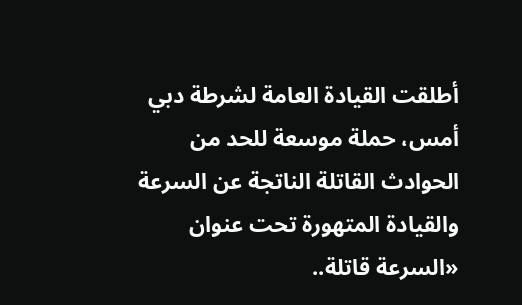أطلقت القيادة العامة لشرطة دبي أمس، حملة موسعة للحد من الحوادث القاتلة الناتجة عن السرعة والقيادة المتهورة تحت عنوان «السرعة قاتلة..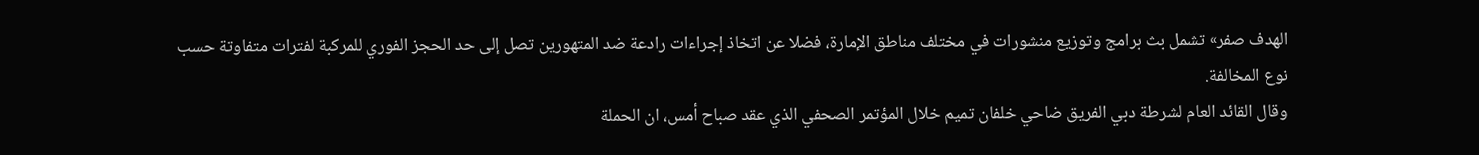الهدف صفر» تشمل بث برامج وتوزيع منشورات في مختلف مناطق الإمارة، فضلا عن اتخاذ إجراءات رادعة ضد المتهورين تصل إلى حد الحجز الفوري للمركبة لفترات متفاوتة حسب نوع المخالفة.
وقال القائد العام لشرطة دبي الفريق ضاحي خلفان تميم خلال المؤتمر الصحفي الذي عقد صباح أمس، ان الحملة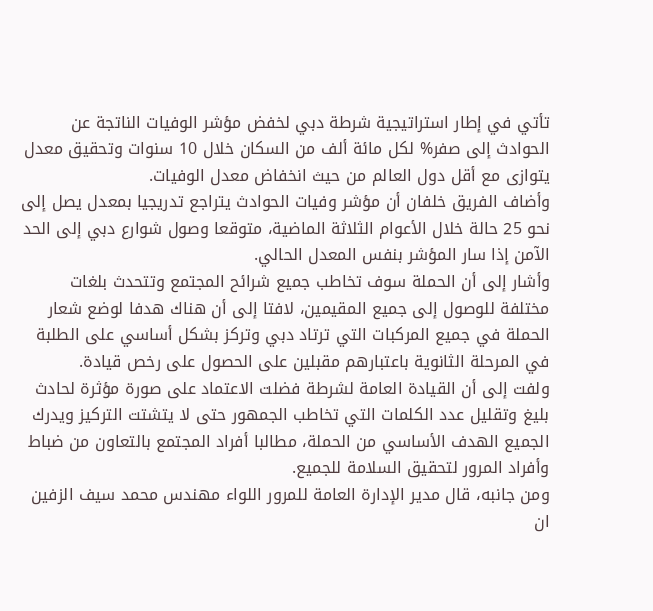تأتي في إطار استراتيجية شرطة دبي لخفض مؤشر الوفيات الناتجة عن الحوادث إلى صفر% لكل مائة ألف من السكان خلال 10 سنوات وتحقيق معدل يتوازى مع أقل دول العالم من حيث انخفاض معدل الوفيات.
وأضاف الفريق خلفان أن مؤشر وفيات الحوادث يتراجع تدريجيا بمعدل يصل إلى نحو 25 حالة خلال الأعوام الثلاثة الماضية، متوقعا وصول شوارع دبي إلى الحد الآمن إذا سار المؤشر بنفس المعدل الحالي.
وأشار إلى أن الحملة سوف تخاطب جميع شرائح المجتمع وتتحدث بلغات مختلفة للوصول إلى جميع المقيمين، لافتا إلى أن هناك هدفا لوضع شعار الحملة في جميع المركبات التي ترتاد دبي وتركز بشكل أساسي على الطلبة في المرحلة الثانوية باعتبارهم مقبلين على الحصول على رخص قيادة.
ولفت إلى أن القيادة العامة لشرطة فضلت الاعتماد على صورة مؤثرة لحادث بليغ وتقليل عدد الكلمات التي تخاطب الجمهور حتى لا يتشتت التركيز ويدرك الجميع الهدف الأساسي من الحملة، مطالبا أفراد المجتمع بالتعاون من ضباط وأفراد المرور لتحقيق السلامة للجميع.
ومن جانبه، قال مدير الإدارة العامة للمرور اللواء مهندس محمد سيف الزفين ان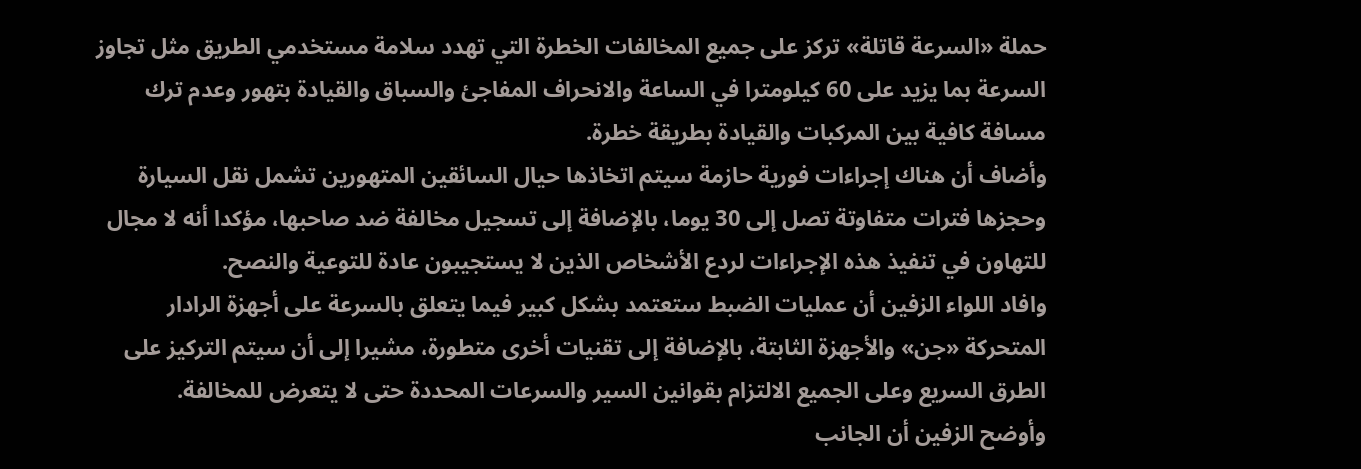حملة «السرعة قاتلة» تركز على جميع المخالفات الخطرة التي تهدد سلامة مستخدمي الطريق مثل تجاوز السرعة بما يزيد على 60 كيلومترا في الساعة والانحراف المفاجئ والسباق والقيادة بتهور وعدم ترك مسافة كافية بين المركبات والقيادة بطريقة خطرة.
وأضاف أن هناك إجراءات فورية حازمة سيتم اتخاذها حيال السائقين المتهورين تشمل نقل السيارة وحجزها فترات متفاوتة تصل إلى 30 يوما، بالإضافة إلى تسجيل مخالفة ضد صاحبها، مؤكدا أنه لا مجال للتهاون في تنفيذ هذه الإجراءات لردع الأشخاص الذين لا يستجيبون عادة للتوعية والنصح.
وافاد اللواء الزفين أن عمليات الضبط ستعتمد بشكل كبير فيما يتعلق بالسرعة على أجهزة الرادار المتحركة «جن» والأجهزة الثابتة، بالإضافة إلى تقنيات أخرى متطورة، مشيرا إلى أن سيتم التركيز على الطرق السريع وعلى الجميع الالتزام بقوانين السير والسرعات المحددة حتى لا يتعرض للمخالفة.
وأوضح الزفين أن الجانب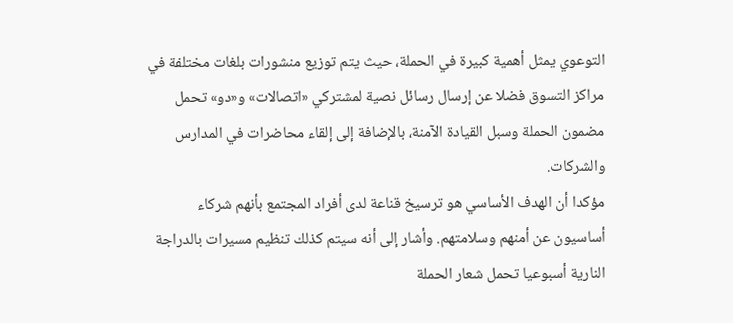التوعوي يمثل أهمية كبيرة في الحملة، حيث يتم توزيع منشورات بلغات مختلفة في مراكز التسوق فضلا عن إرسال رسائل نصية لمشتركي «اتصالات» و«دو» تحمل مضمون الحملة وسبل القيادة الآمنة، بالإضافة إلى إلقاء محاضرات في المدارس والشركات.
مؤكدا أن الهدف الأساسي هو ترسيخ قناعة لدى أفراد المجتمع بأنهم شركاء أساسيون عن أمنهم وسلامتهم. وأشار إلى أنه سيتم كذلك تنظيم مسيرات بالدراجة النارية أسبوعيا تحمل شعار الحملة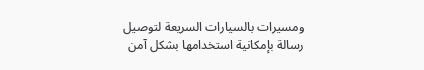ومسيرات بالسيارات السريعة لتوصيل رسالة بإمكانية استخدامها بشكل آمن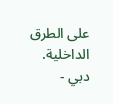على الطرق الداخلية.
دبي -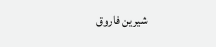شيرين فاروق